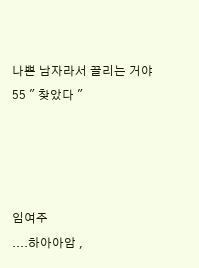나쁜 남자라서 끌리는 거야
55 " 찾았다 "




임여주
....하아아암 ,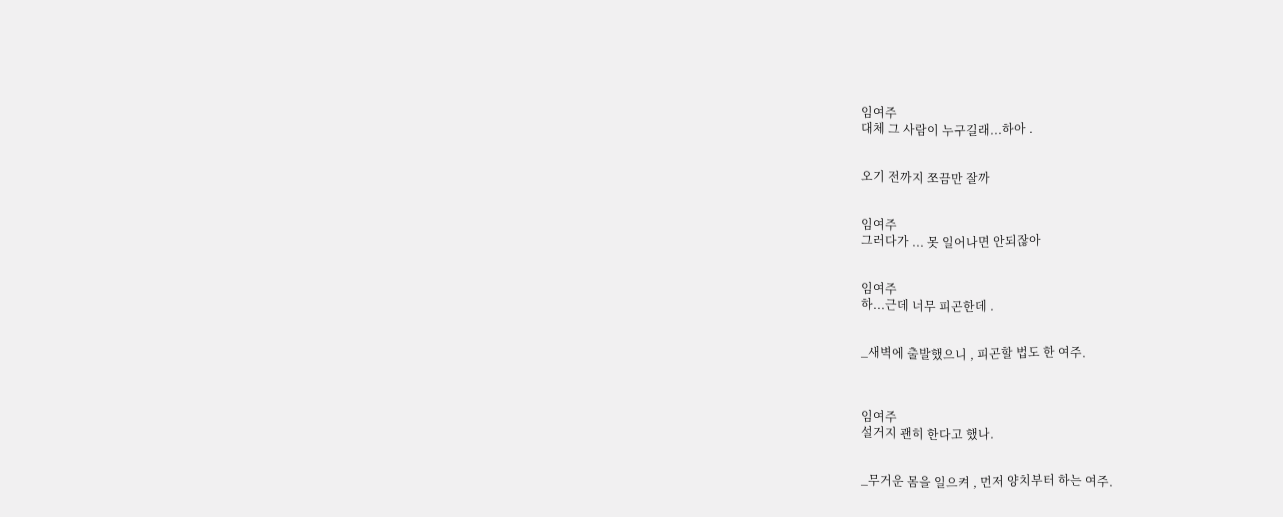임여주
대체 그 사람이 누구길래...하아 .


오기 전까지 쪼끔만 잘까


임여주
그러다가 ... 못 일어나면 안되잖아


임여주
하...근데 너무 피곤한데 .


_새벽에 출발했으니 , 피곤할 법도 한 여주.



임여주
설거지 괜히 한다고 했나.


_무거운 몸을 일으켜 , 먼저 양치부터 하는 여주.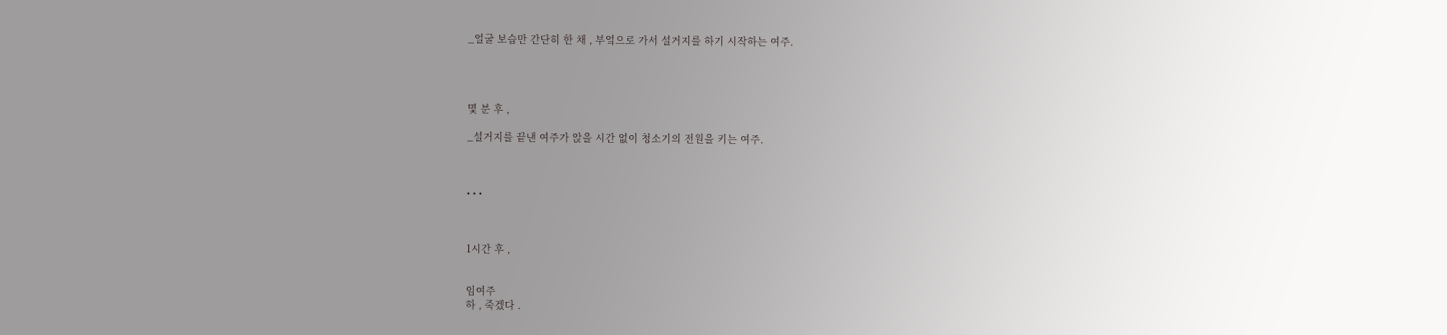_얼굴 보습만 간단히 한 채 , 부엌으로 가서 설거지를 하기 시작하는 여주.




몇 분 후 ,

_설거지를 끝낸 여주가 앉을 시간 없이 청소기의 전원을 키는 여주.



• • •



1시간 후 ,


임여주
하 , 죽겠다 .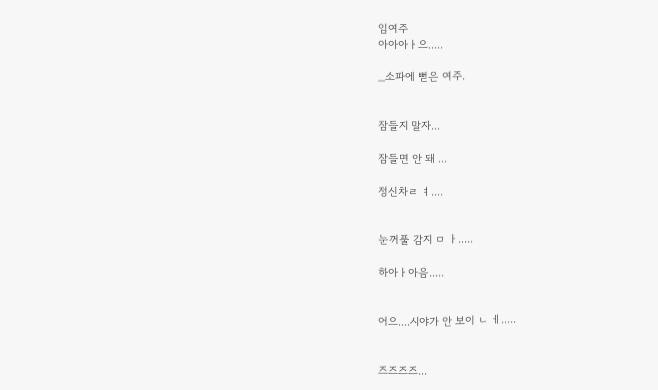임여주
아아아ㅏ으.....

_소파에 뻗은 여주.


잠들지 말자...

잠들면 안 돼 ...

정신차ㄹ ㅕ....


눈꺼풀 감지 ㅁ ㅏ.....

하아ㅏ아음.....


어으....시야가 안 보이 ㄴ ㅔ.....


즈즈즈즈...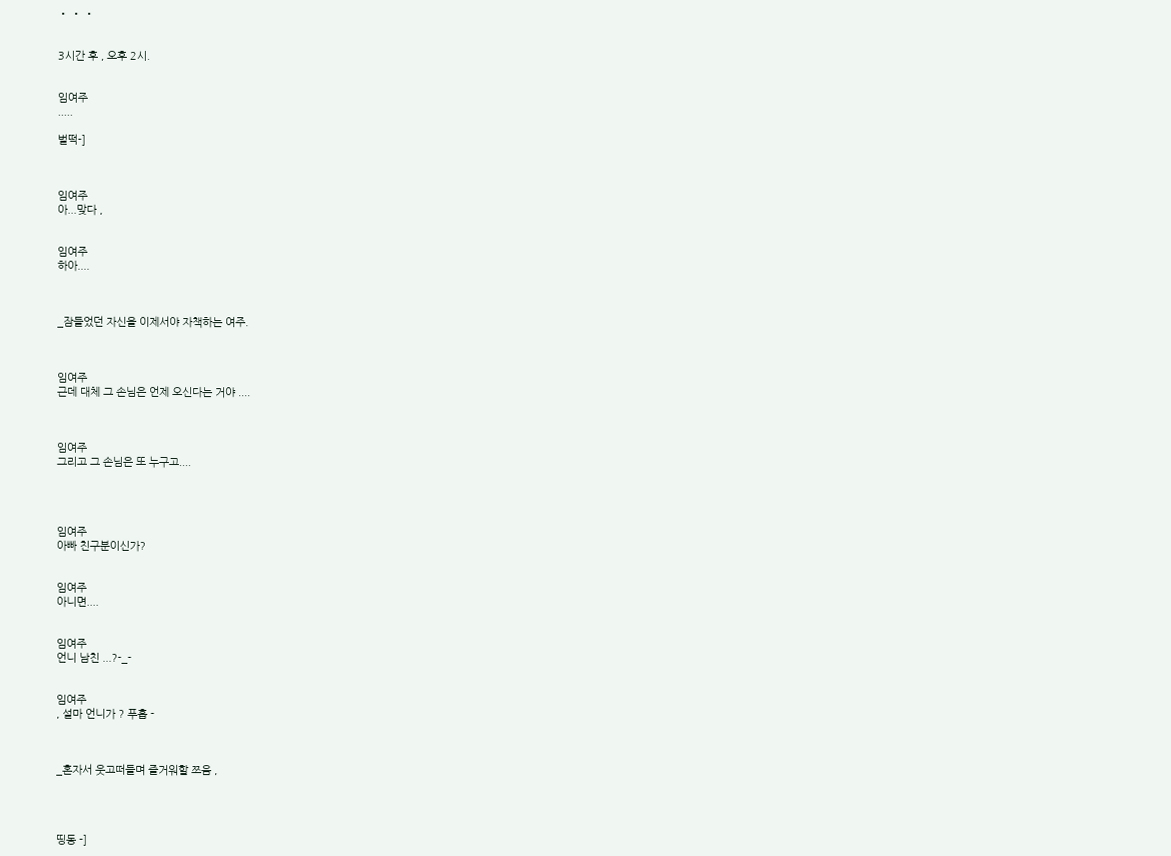• • •


3시간 후 , 오후 2시.


임여주
.....

벌떡-]



임여주
아...맞다 ,


임여주
하아....



_잠들었던 자신을 이제서야 자책하는 여주.



임여주
근데 대체 그 손님은 언제 오신다는 거야 ....



임여주
그리고 그 손님은 또 누구고....




임여주
아빠 친구분이신가?


임여주
아니면....


임여주
언니 남친 ...?-_-


임여주
, 설마 언니가 ? 푸흡 -



_혼자서 웃고떠들며 즐거워할 쯔음 ,




띵동 -]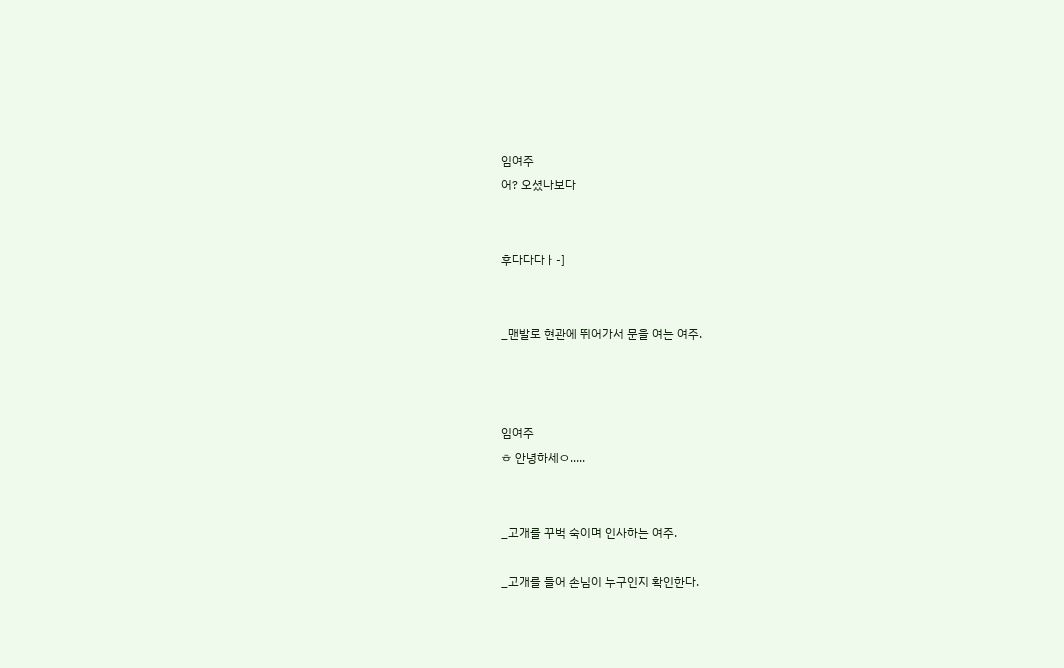임여주
어? 오셨나보다


후다다다ㅏ-]


_맨발로 현관에 뛰어가서 문을 여는 여주.



임여주
ㅎ 안녕하세ㅇ.....


_고개를 꾸벅 숙이며 인사하는 여주.

_고개를 들어 손님이 누구인지 확인한다.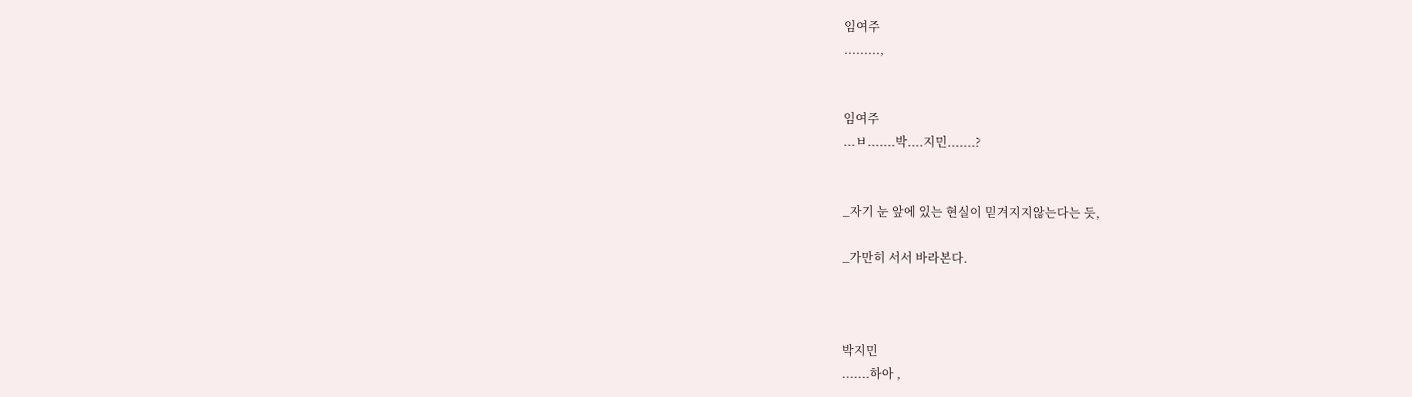임여주
.........,


임여주
...ㅂ.......박....지민.......?


_자기 눈 앞에 있는 현실이 믿겨지지않는다는 듯,

_가만히 서서 바라본다.



박지민
.......하아 ,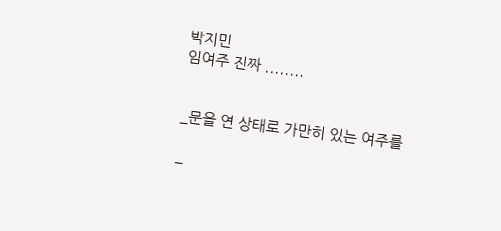박지민
임여주 진짜 ........


_문을 연 상태로 가만히 있는 여주를

_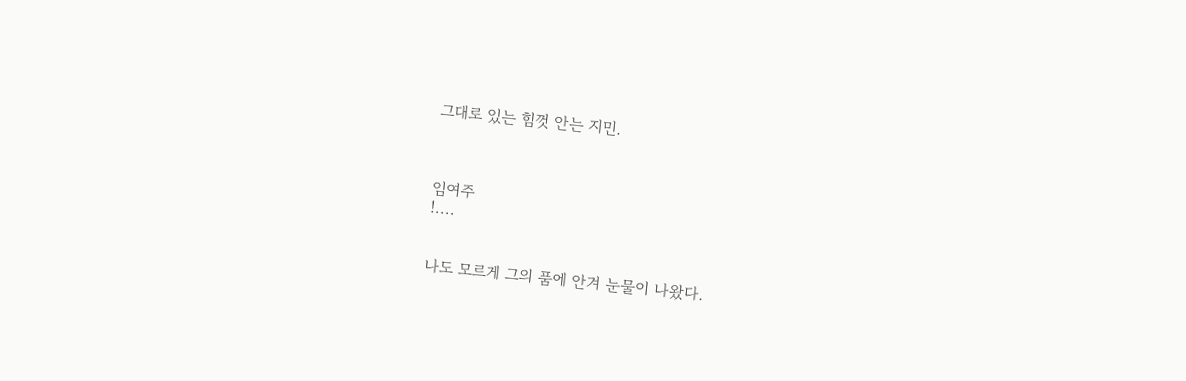그대로 있는 힘껏 안는 지민.



임여주
!....


나도 모르게 그의 품에 안겨 눈물이 나왔다.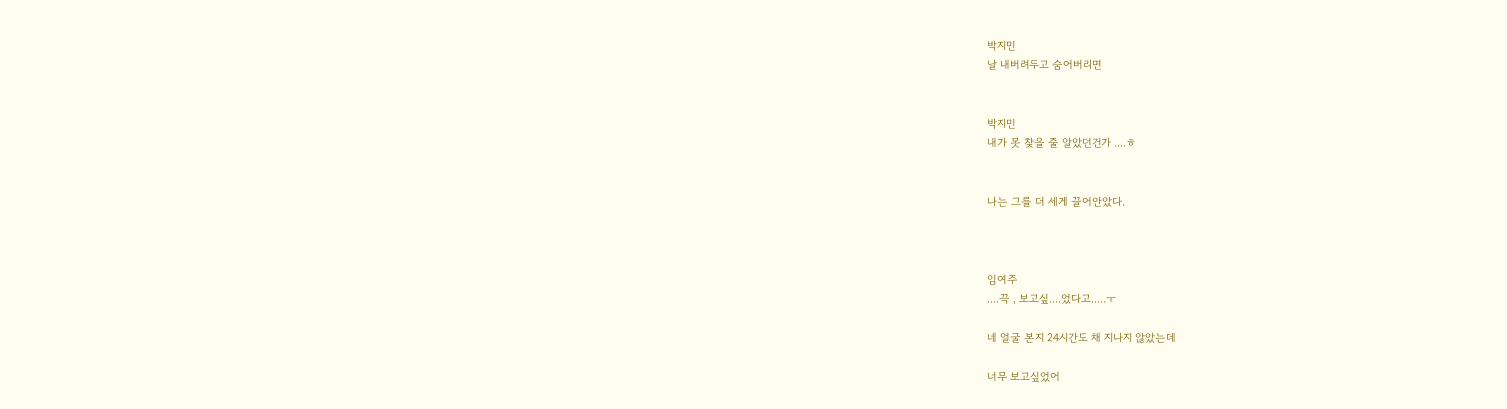박지민
날 내버려두고 숨어버리면


박지민
내가 못 찾을 줄 알았던건가 ....ㅎ


나는 그를 더 세게 끌어안았다.



임여주
....끅 , 보고싶....었다고.....ㅜ

네 얼굴 본지 24시간도 채 지나지 않았는데

너무 보고싶었어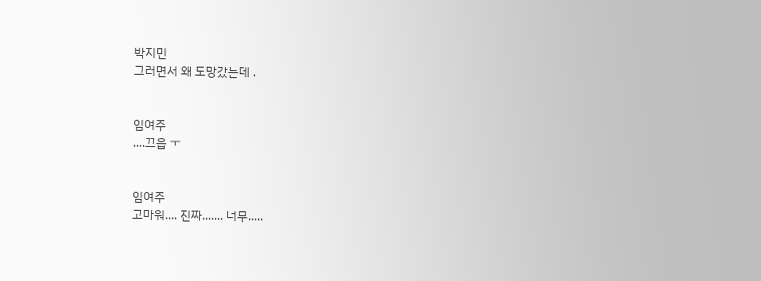박지민
그러면서 왜 도망갔는데 .


임여주
....끄읍 ㅜ


임여주
고마워.... 진짜....... 너무.....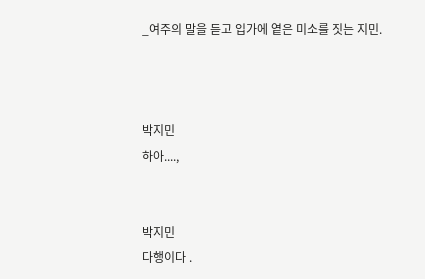_여주의 말을 듣고 입가에 옅은 미소를 짓는 지민.



박지민
하아....,


박지민
다행이다 .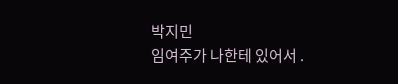박지민
임여주가 나한테 있어서 .